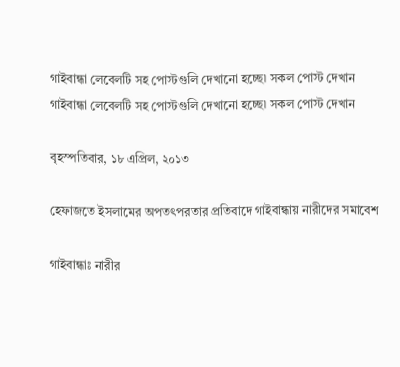গাইবান্ধা লেবেলটি সহ পোস্টগুলি দেখানো হচ্ছে৷ সকল পোস্ট দেখান
গাইবান্ধা লেবেলটি সহ পোস্টগুলি দেখানো হচ্ছে৷ সকল পোস্ট দেখান

বৃহস্পতিবার, ১৮ এপ্রিল, ২০১৩

হেফাজতে ইসলামের অপতৎপরতার প্রতিবাদে গাইবান্ধায় নারীদের সমাবেশ

গাইবান্ধাঃ নারীর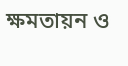ক্ষমতায়ন ও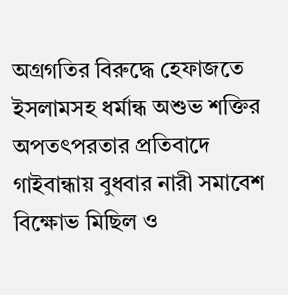অগ্রগতির বিরুদ্ধে হেফাজতে ইসলামসহ ধর্মান্ধ অশুভ শক্তির অপতৎপরতার প্রতিবাদে গাইবান্ধায় বুধবার নারী সমাবেশ বিক্ষোভ মিছিল ও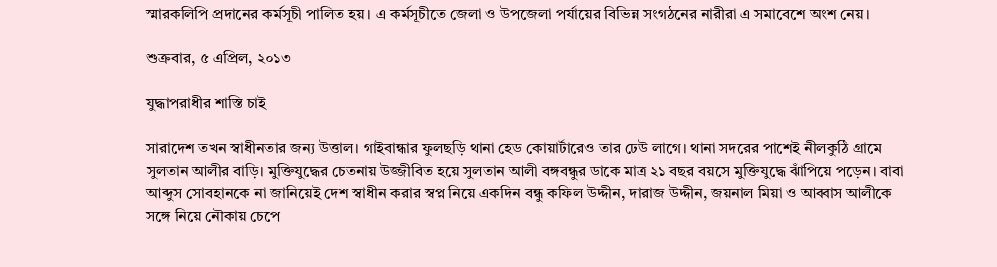স্মারকলিপি প্রদানের কর্মসূচী পালিত হয়। এ কর্মসূচীতে জেলা ও উপজেলা পর্যায়ের বিভিন্ন সংগঠনের নারীরা এ সমাবেশে অংশ নেয়।

শুক্রবার, ৫ এপ্রিল, ২০১৩

যুদ্ধাপরাধীর শাস্তি চাই

সারাদেশ তখন স্বাধীনতার জন্য উত্তাল। গাইবান্ধার ফুলছড়ি থানা হেড কোয়ার্টারেও তার ঢেউ লাগে। থানা সদরের পাশেই নীলকুঠি গ্রামে সুলতান আলীর বাড়ি। মুক্তিযুদ্ধের চেতনায় উজ্জীবিত হয়ে সুলতান আলী বঙ্গবন্ধুর ডাকে মাত্র ২১ বছর বয়সে মুক্তিযুদ্ধে ঝাঁপিয়ে পড়েন। বাবা আব্দুস সোবহানকে না জানিয়েই দেশ স্বাধীন করার স্বপ্ন নিয়ে একদিন বন্ধু কফিল উদ্দীন, দারাজ উদ্দীন, জয়নাল মিয়া ও আব্বাস আলীকে সঙ্গে নিয়ে নৌকায় চেপে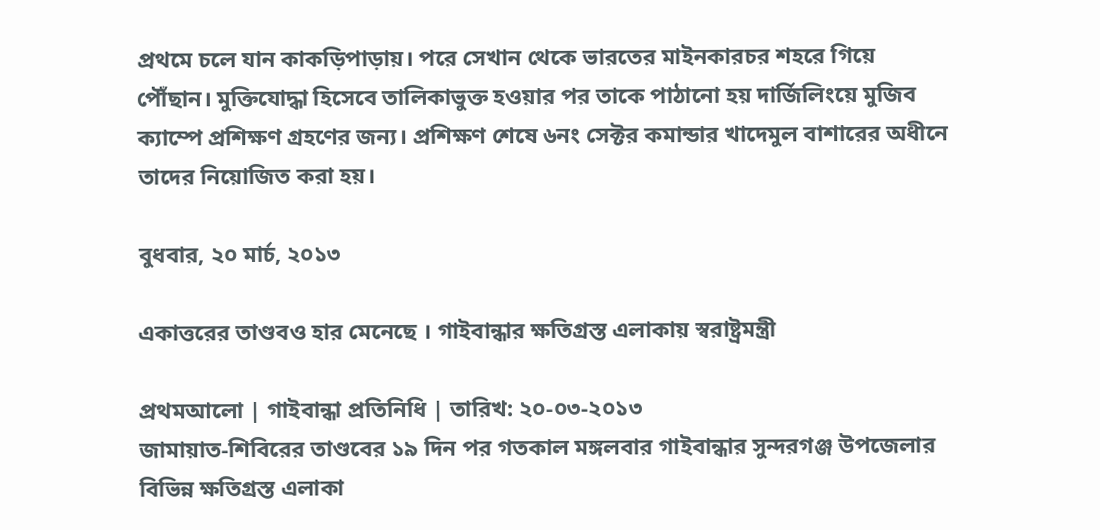প্রথমে চলে যান কাকড়িপাড়ায়। পরে সেখান থেকে ভারতের মাইনকারচর শহরে গিয়ে পৌঁছান। মুক্তিযোদ্ধা হিসেবে তালিকাভুক্ত হওয়ার পর তাকে পাঠানো হয় দার্জিলিংয়ে মুজিব ক্যাম্পে প্রশিক্ষণ গ্রহণের জন্য। প্রশিক্ষণ শেষে ৬নং সেক্টর কমান্ডার খাদেমুল বাশারের অধীনে তাদের নিয়োজিত করা হয়।

বুধবার, ২০ মার্চ, ২০১৩

একাত্তরের তাণ্ডবও হার মেনেছে । গাইবান্ধার ক্ষতিগ্রস্ত এলাকায় স্বরাষ্ট্রমন্ত্রী

প্রথমআলো | গাইবান্ধা প্রতিনিধি | তারিখ: ২০-০৩-২০১৩
জামায়াত-শিবিরের তাণ্ডবের ১৯ দিন পর গতকাল মঙ্গলবার গাইবান্ধার সুন্দরগঞ্জ উপজেলার বিভিন্ন ক্ষতিগ্রস্ত এলাকা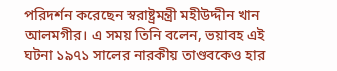পরিদর্শন করেছেন স্বরাষ্ট্রমন্ত্রী মহীউদ্দীন খান আলমগীর। এ সময় তিনি বলেন, ভয়াবহ এই ঘটনা ১৯৭১ সালের নারকীয় তাণ্ডবকেও হার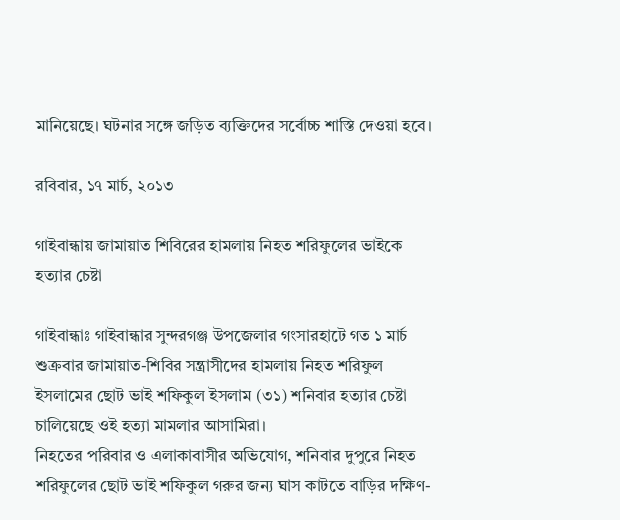মানিয়েছে। ঘটনার সঙ্গে জড়িত ব্যক্তিদের সর্বোচ্চ শাস্তি দেওয়া হবে।

রবিবার, ১৭ মার্চ, ২০১৩

গাইবান্ধায় জামায়াত শিবিরের হামলায় নিহত শরিফুলের ভাইকে হত্যার চেষ্টা

গাইবান্ধাঃ গাইবান্ধার সুন্দরগঞ্জ উপজেলার গংসারহাটে গত ১ মার্চ শুক্রবার জামায়াত-শিবির সন্ত্রাসীদের হামলায় নিহত শরিফুল ইসলামের ছোট ভাই শফিকুল ইসলাম (৩১) শনিবার হত্যার চেষ্টা চালিয়েছে ওই হত্যা মামলার আসামিরা।
নিহতের পরিবার ও এলাকাবাসীর অভিযোগ, শনিবার দুপুরে নিহত শরিফুলের ছোট ভাই শফিকুল গরুর জন্য ঘাস কাটতে বাড়ির দক্ষিণ-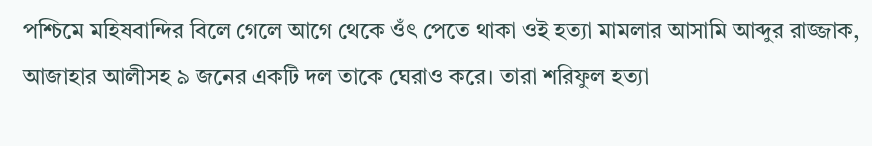পশ্চিমে মহিষবান্দির বিলে গেলে আগে থেকে ওঁৎ পেতে থাকা ওই হত্যা মামলার আসামি আব্দুর রাজ্জাক, আজাহার আলীসহ ৯ জনের একটি দল তাকে ঘেরাও করে। তারা শরিফুল হত্যা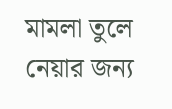মামলা তুলে নেয়ার জন্য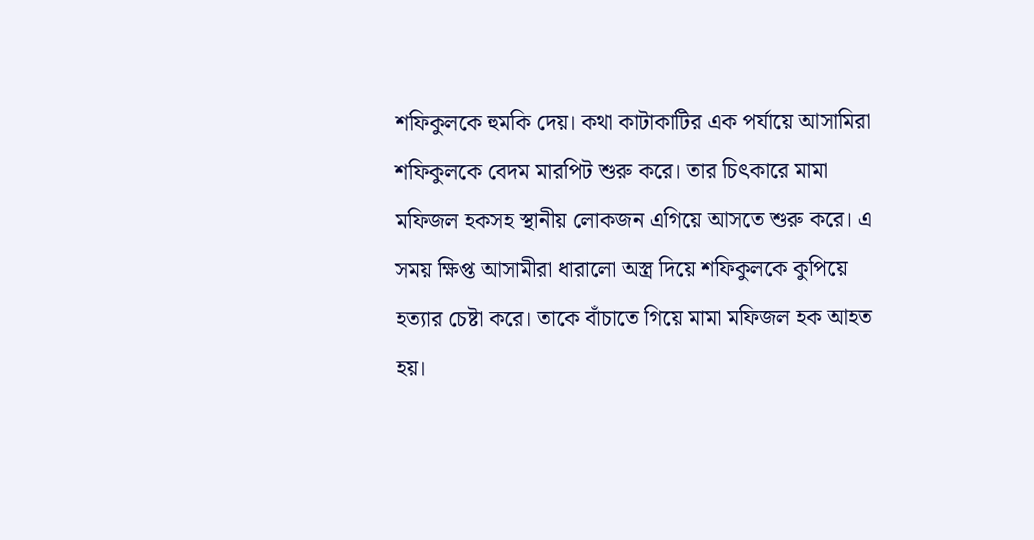শফিকুলকে হুমকি দেয়। কথা কাটাকাটির এক পর্যায়ে আসামিরা শফিকুলকে বেদম মারপিট শুরু করে। তার চিৎকারে মামা মফিজল হকসহ স্থানীয় লোকজন এগিয়ে আসতে শুরু করে। এ সময় ক্ষিপ্ত আসামীরা ধারালো অস্ত্র দিয়ে শফিকুলকে কুপিয়ে হত্যার চেষ্টা করে। তাকে বাঁচাতে গিয়ে মামা মফিজল হক আহত হয়।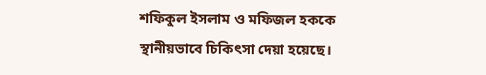শফিকুল ইসলাম ও মফিজল হককে স্থানীয়ভাবে চিকিৎসা দেয়া হয়েছে।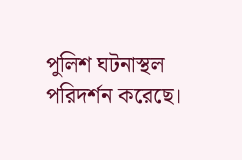পুলিশ ঘটনাস্থল পরিদর্শন করেছে।